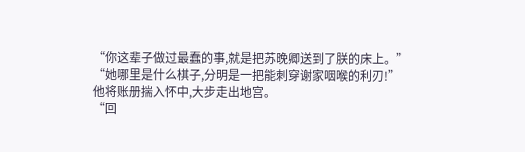“你这辈子做过最蠢的事,就是把苏晚卿送到了朕的床上。”
“她哪里是什么棋子,分明是一把能刺穿谢家咽喉的利刃!”
他将账册揣入怀中,大步走出地宫。
“回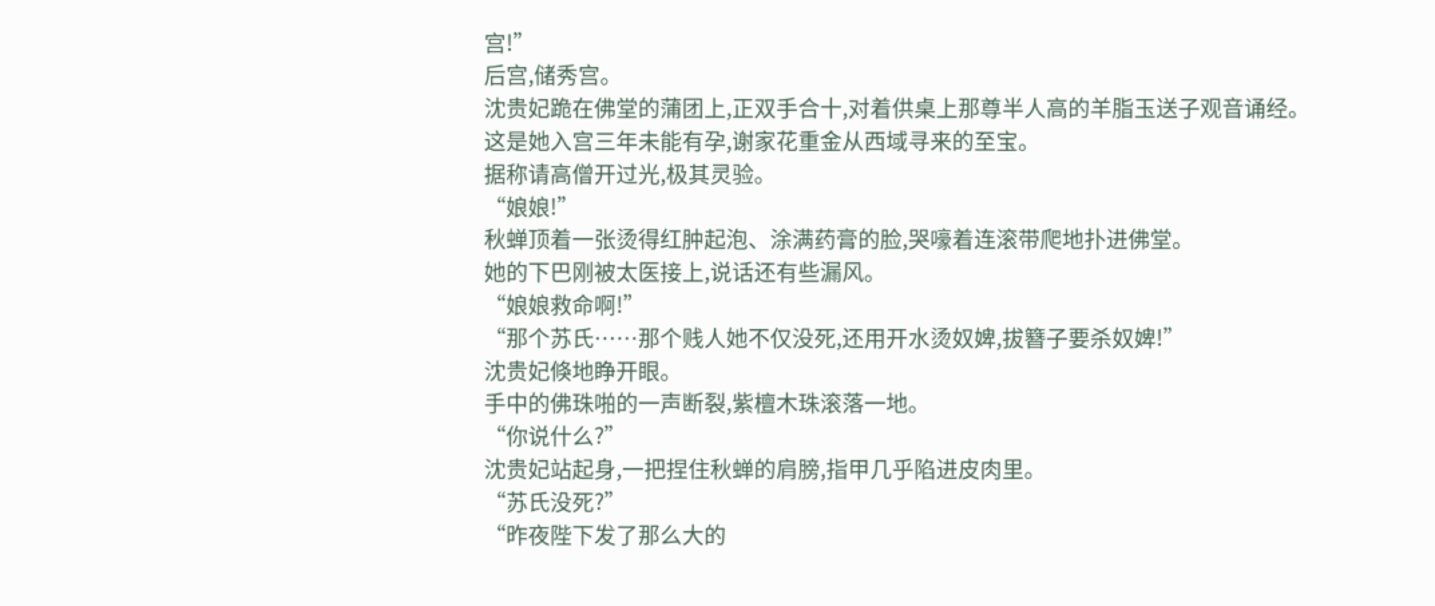宫!”
后宫,储秀宫。
沈贵妃跪在佛堂的蒲团上,正双手合十,对着供桌上那尊半人高的羊脂玉送子观音诵经。
这是她入宫三年未能有孕,谢家花重金从西域寻来的至宝。
据称请高僧开过光,极其灵验。
“娘娘!”
秋蝉顶着一张烫得红肿起泡、涂满药膏的脸,哭嚎着连滚带爬地扑进佛堂。
她的下巴刚被太医接上,说话还有些漏风。
“娘娘救命啊!”
“那个苏氏……那个贱人她不仅没死,还用开水烫奴婢,拔簪子要杀奴婢!”
沈贵妃倏地睁开眼。
手中的佛珠啪的一声断裂,紫檀木珠滚落一地。
“你说什么?”
沈贵妃站起身,一把捏住秋蝉的肩膀,指甲几乎陷进皮肉里。
“苏氏没死?”
“昨夜陛下发了那么大的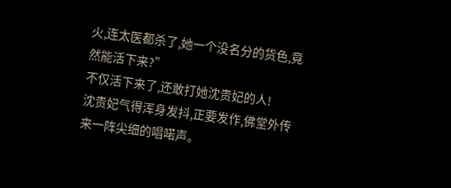火,连太医都杀了,她一个没名分的货色,竟然能活下来?”
不仅活下来了,还敢打她沈贵妃的人!
沈贵妃气得浑身发抖,正要发作,佛堂外传来一阵尖细的唱喏声。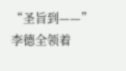“圣旨到——”
李德全领着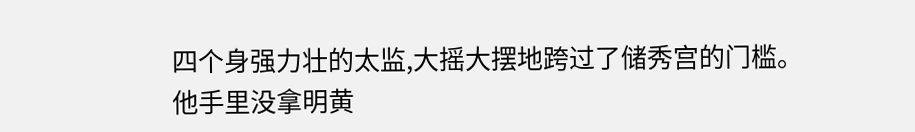四个身强力壮的太监,大摇大摆地跨过了储秀宫的门槛。
他手里没拿明黄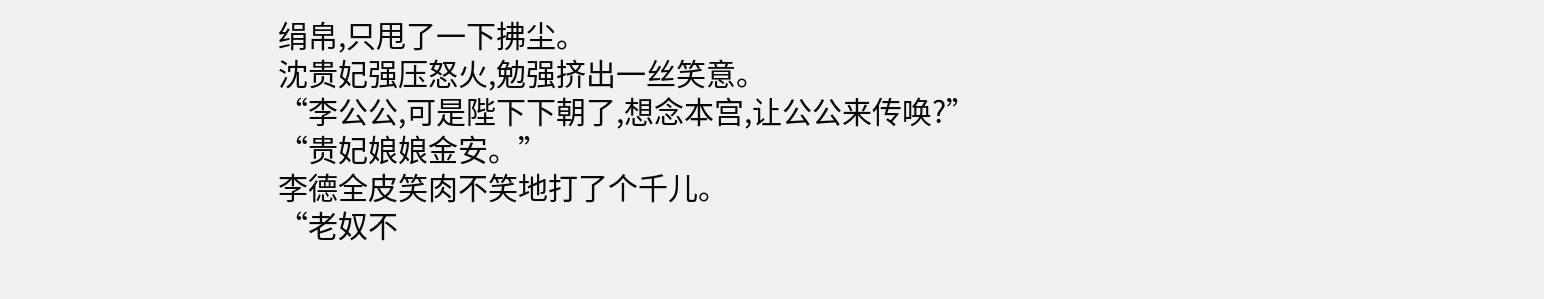绢帛,只甩了一下拂尘。
沈贵妃强压怒火,勉强挤出一丝笑意。
“李公公,可是陛下下朝了,想念本宫,让公公来传唤?”
“贵妃娘娘金安。”
李德全皮笑肉不笑地打了个千儿。
“老奴不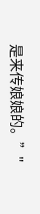是来传娘娘的。”"